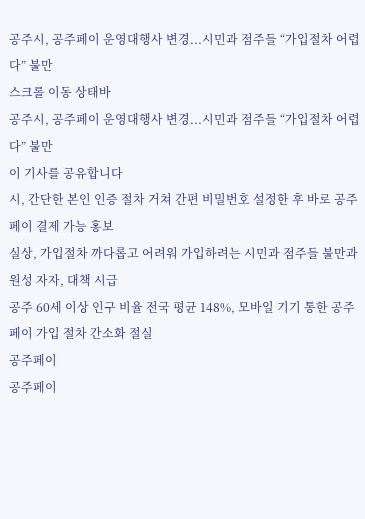공주시, 공주페이 운영대행사 변경...시민과 점주들 “가입절차 어렵다” 불만
스크롤 이동 상태바
공주시, 공주페이 운영대행사 변경...시민과 점주들 “가입절차 어렵다” 불만
이 기사를 공유합니다
시, 간단한 본인 인증 절차 거쳐 간편 비밀번호 설정한 후 바로 공주페이 결제 가능 홍보
실상, 가입절차 까다롭고 어려워 가입하려는 시민과 점주들 불만과 원성 자자, 대책 시급
공주 60세 이상 인구 비율 전국 평균 148%, 모바일 기기 통한 공주페이 가입 절차 간소화 절실
공주페이
공주페이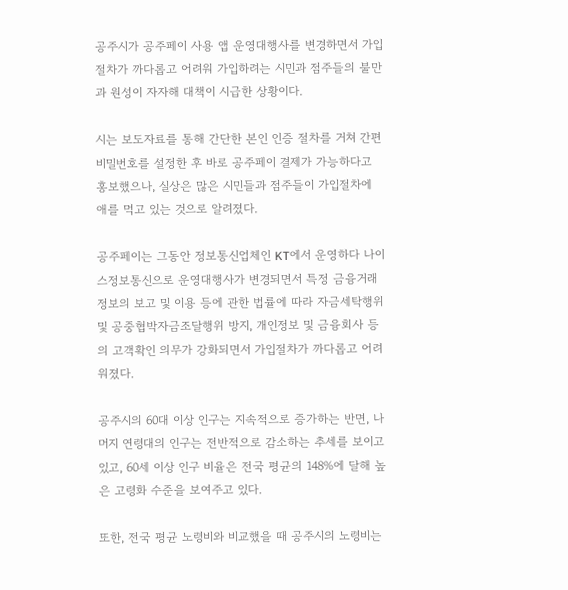공주시가 공주페이 사용 앱 운영대행사를 변경하면서 가입절차가 까다롭고 어려워 가입하려는 시민과 점주들의 불만과 원성이 자자해 대책이 시급한 상황이다.

시는 보도자료를 통해 간단한 본인 인증 절차를 거쳐 간편 비밀번호를 설정한 후 바로 공주페이 결제가 가능하다고 홍보했으나, 실상은 많은 시민들과 점주들이 가입절차에 애를 먹고 있는 것으로 알려졌다.

공주페이는 그동안 정보통신업체인 KT에서 운영하다 나이스정보통신으로 운영대행사가 변경되면서 특정 금융거래정보의 보고 및 이용 등에 관한 법률에 따라 자금세탁행위 및 공중협박자금조달행위 방지, 개인정보 및 금융회사 등의 고객확인 의무가 강화되면서 가입절차가 까다롭고 어려워졌다.

공주시의 60대 이상 인구는 지속적으로 증가하는 반면, 나머지 연령대의 인구는 전반적으로 감소하는 추세를 보이고 있고, 60세 이상 인구 비율은 전국 평균의 148%에 달해 높은 고령화 수준을 보여주고 있다.

또한, 전국 평균 노령비와 비교했을 때 공주시의 노령비는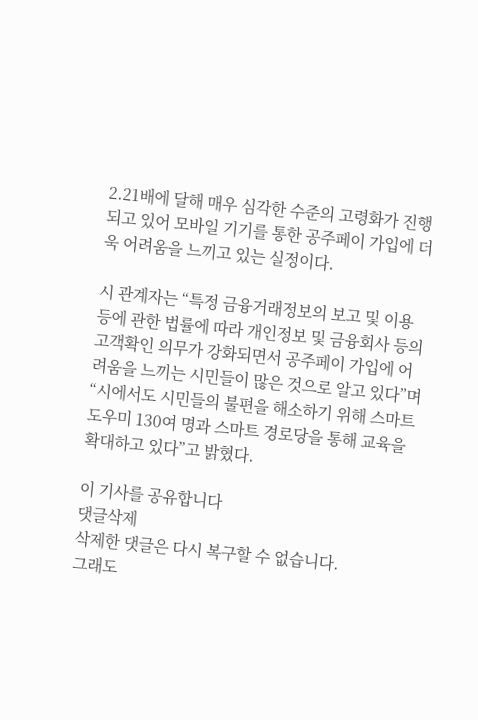2.21배에 달해 매우 심각한 수준의 고령화가 진행되고 있어 모바일 기기를 통한 공주페이 가입에 더욱 어려움을 느끼고 있는 실정이다.

시 관계자는 “특정 금융거래정보의 보고 및 이용 등에 관한 법률에 따라 개인정보 및 금융회사 등의 고객확인 의무가 강화되면서 공주페이 가입에 어려움을 느끼는 시민들이 많은 것으로 알고 있다”며 “시에서도 시민들의 불편을 해소하기 위해 스마트도우미 130여 명과 스마트 경로당을 통해 교육을 확대하고 있다”고 밝혔다.

이 기사를 공유합니다
댓글삭제
삭제한 댓글은 다시 복구할 수 없습니다.
그래도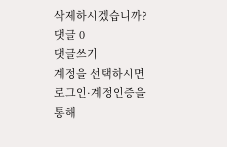삭제하시겠습니까?
댓글 0
댓글쓰기
계정을 선택하시면 로그인·계정인증을 통해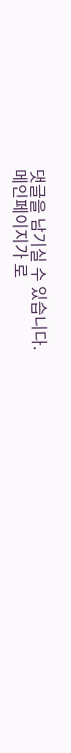댓글을 남기실 수 있습니다.
메인페이지가 로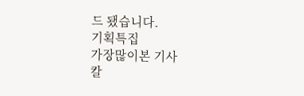드 됐습니다.
기획특집
가장많이본 기사
칼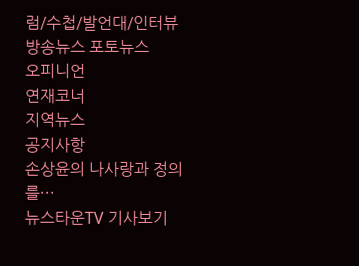럼/수첩/발언대/인터뷰
방송뉴스 포토뉴스
오피니언
연재코너
지역뉴스
공지사항
손상윤의 나사랑과 정의를···
뉴스타운TV 기사보기